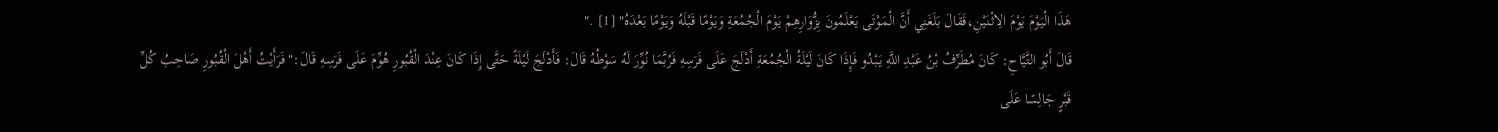هَذَا الْيَوْمَ يَوْمَ الِاثْنَيْنِ،فَقَالَ بَلَغَنِي أَنَّ الْمَوْتَى يَعْلَمُونَ بِزُّوَارِهِمْ يَوْمَ الْجُمُعَةِ وَيَوْمًا قَبْلَهُ وَيَوْمًا بَعْدَهُ" [1] ."
قَالَ أَبُو التَّيَّاحِ: كَانَ مُطَرِّفُ بْنُ عَبْدِ اللَّهِ يَبْدُو فَإِذَا كَانَ لَيْلَةُ الْجُمُعَةِ أَدْلَجَ عَلَى فَرَسِهِ فَرُبَّمَا نُوِّرَ لَهُ سَوْطُهُ قَالَ: فَأَدْلَجَ لَيْلَةً حَتَّى إِذَا كَانَ عِنْدَ الْقُبُورِ هُوِّمَ عَلَى فَرَسِهِ قَالَ:"فَرَأَيْتُ أَهْلَ الْقُبُورِ صَاحِبُ كُلِّ قَبْرٍ جَالِسًا عَلَى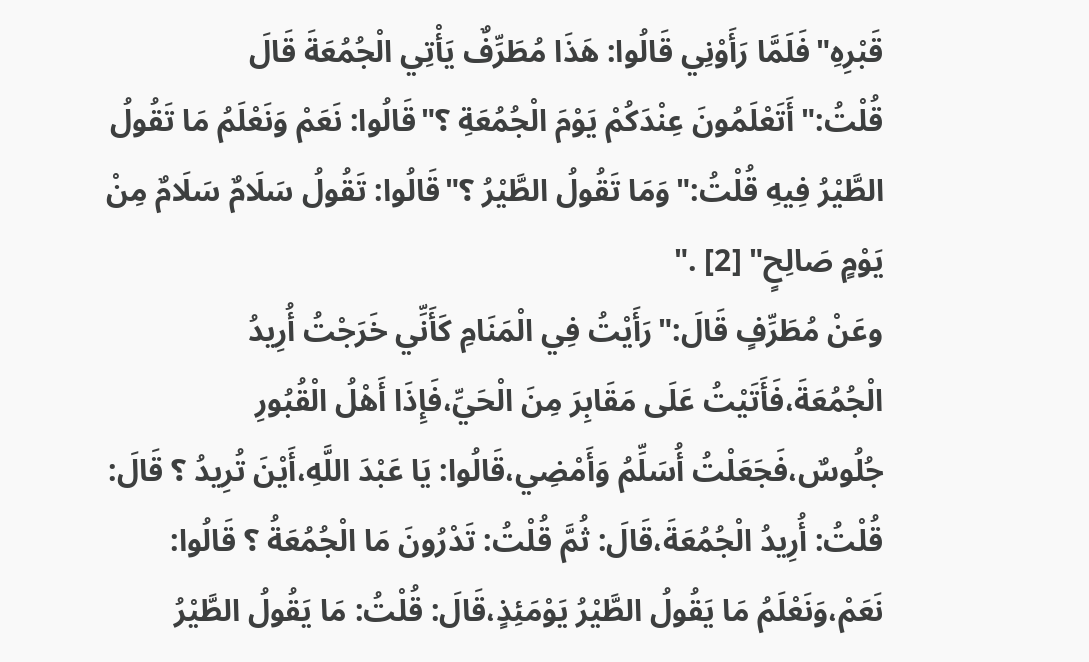قَبْرِهِ"فَلَمَّا رَأَوْنِي قَالُوا: هَذَا مُطَرِّفٌ يَأْتِي الْجُمُعَةَ قَالَ قُلْتُ:"أَتَعْلَمُونَ عِنْدَكُمْ يَوْمَ الْجُمُعَةِ ؟"قَالُوا: نَعَمْ وَنَعْلَمُ مَا تَقُولُ الطَّيْرُ فِيهِ قُلْتُ:"وَمَا تَقُولُ الطَّيْرُ ؟"قَالُوا: تَقُولُ سَلَامٌ سَلَامٌ مِنْ يَوْمٍ صَالِحٍ" [2] ."
وعَنْ مُطَرِّفٍ قَالَ:"رَأَيْتُ فِي الْمَنَامِ كَأَنِّي خَرَجْتُ أُرِيدُ الْجُمُعَةَ،فَأَتَيْتُ عَلَى مَقَابِرَ مِنَ الْحَيِّ،فَإِذَا أَهْلُ الْقُبُورِ جُلُوسٌ،فَجَعَلْتُ أُسَلِّمُ وَأَمْضِي،قَالُوا: يَا عَبْدَ اللَّهِ،أَيْنَ تُرِيدُ ؟ قَالَ: قُلْتُ: أُرِيدُ الْجُمُعَةَ،قَالَ: ثُمَّ قُلْتُ: تَدْرُونَ مَا الْجُمُعَةُ ؟ قَالُوا: نَعَمْ،وَنَعْلَمُ مَا يَقُولُ الطَّيْرُ يَوْمَئِذٍ،قَالَ: قُلْتُ: مَا يَقُولُ الطَّيْرُ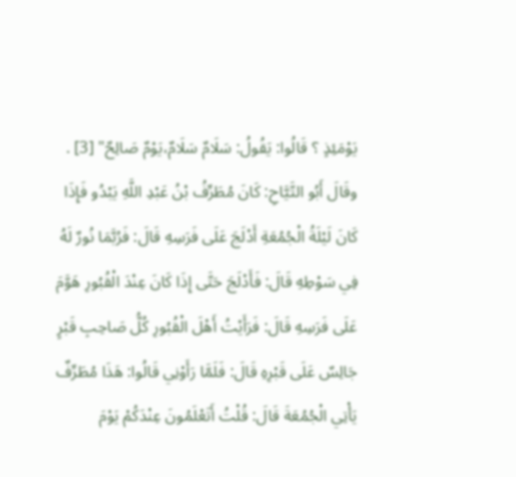يَوْمَئِذٍ ؟ قَالُوا: يَقُولُ: سَلَامٌ سَلَامٌ،يَوْمٌ صَالِحٌ" [3] .
وقَالَ أَبُو التَّيَّاحِ: كَانَ مُطَرِّفُ بْنُ عَبْدِ اللَّهِ يَبْدُو فَإِذَا كَانَ لَيْلَةُ الْجُمُعَةِ أَدْلَجَ عَلَى فَرَسِهِ قَالَ: فَرُبَّمَا نُورٌ لَهُ فِي سَوْطِهِ قَالَ: فَأَدْلَجَ حَتَّى إِذَا كَانَ عِنْدَ الْقُبُورِ هَوَّمَ عَلَى فَرَسِهِ قَالَ: فَرَأَيْتُ أَهْلَ الْقُبُورِ كُلُّ صَاحِبِ قَبْرٍ جَالِسٌ عَلَى قَبْرِهِ قَالَ: فَلَمَّا رَأَوْنِي قَالُوا: هَذَا مُطَرِّفٌ يَأْتِي الْجُمُعَةَ قَالَ: قُلْتُ أَتَعْلَمُونَ عِنْدَكُمْ يَوْمَ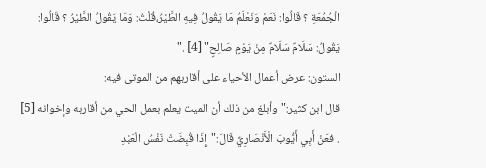الْجُمُعَةِ ؟ قَالُوا: نَعَمْ وَنَعْلَمُ مَا يَقُولُ فِيهِ الطَّيْرُ،قُلْتُ: وَمَا يَقُولُ الطَّيْرُ ؟ قَالُوا: يَقُولُ: سَلَامٌ سَلَامٌ مِنْ يَوْمٍ صَالِحٍ" [4] ."
الستون: عرض أعمال الأحياء على أقاربهم من الموتى فيه:
قال ابن كثير:"وأبلغ من ذلك أن الميت يعلم بعمل الحي من أقاربه وإخوانه [5] . فعَنْ أَبِي أَيُّوبَ الْأَنْصَارِيِّ قَالَ:"إِذَا قُبِضَتْ نَفْسُ الْعَبْدِ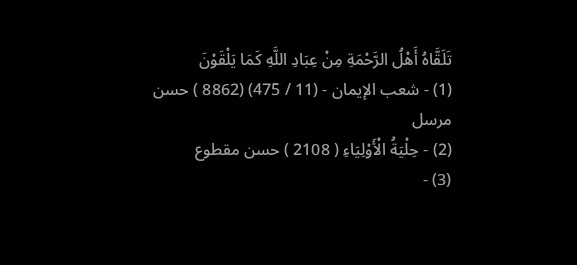تَلَقَّاهُ أَهْلُ الرَّحْمَةِ مِنْ عِبَادِ اللَّهِ كَمَا يَلْقَوْنَ
(1) - شعب الإيمان - (11 / 475) (8862 ) حسن مرسل
(2) - حِلْيَةُ الْأَوْلِيَاءِ ( 2108 ) حسن مقطوع
(3) -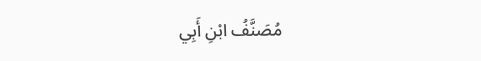مُصَنَّفُ ابْنِ أَبِي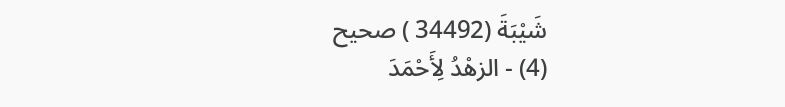شَيْبَةَ (34492 ) صحيح
(4) - الزهْدُ لِأَحْمَدَ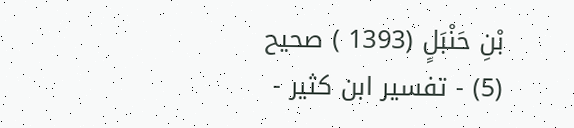بْنِ حَنْبَلٍ (1393 ) صحيح
(5) - تفسير ابن كثير -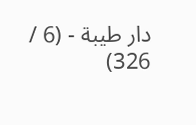دار طيبة - (6 / 326)